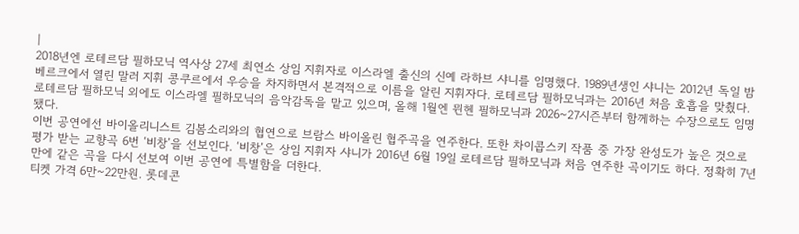|
2018년엔 로테르담 필하모닉 역사상 27세 최연소 상임 지휘자로 이스라엘 출신의 신예 라하브 샤니를 임명했다. 1989년생인 샤니는 2012년 독일 밤베르크에서 열린 말러 지휘 콩쿠르에서 우승을 차지하면서 본격적으로 이름을 알린 지휘자다. 로테르담 필하모닉과는 2016년 처음 호흡을 맞췄다. 로테르담 필하모닉 외에도 이스라엘 필하모닉의 음악감독을 맡고 있으며, 올해 1월엔 뮌헨 필하모닉과 2026~27시즌부터 함께하는 수장으로도 임명됐다.
이번 공연에선 바이올리니스트 김봄소리와의 협연으로 브람스 바이올린 협주곡을 연주한다. 또한 차이콥스키 작품 중 가장 완성도가 높은 것으로 평가 받는 교향곡 6번 ‘비창’을 선보인다. ‘비창’은 상임 지휘자 샤니가 2016년 6월 19일 로테르담 필하모닉과 처음 연주한 곡이기도 하다. 정확히 7년 만에 같은 곡을 다시 선보여 이번 공연에 특별함을 더한다.
티켓 가격 6만~22만원. 롯데콘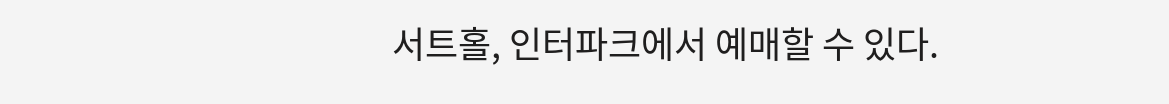서트홀, 인터파크에서 예매할 수 있다.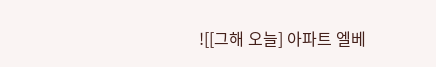![[그해 오늘] 아파트 엘베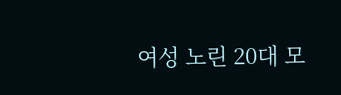여성 노린 20대 모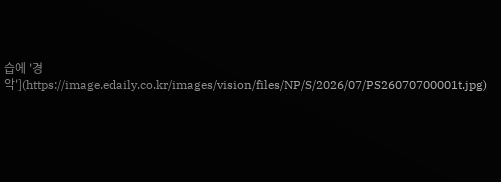습에 '경악'](https://image.edaily.co.kr/images/vision/files/NP/S/2026/07/PS26070700001t.jpg)